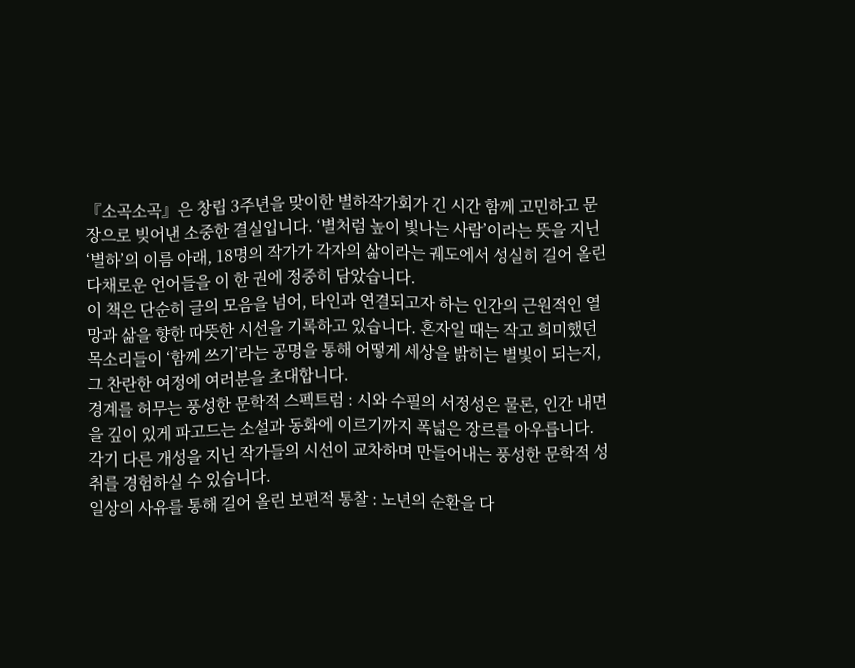『소곡소곡』은 창립 3주년을 맞이한 별하작가회가 긴 시간 함께 고민하고 문장으로 빚어낸 소중한 결실입니다. ‘별처럼 높이 빛나는 사람’이라는 뜻을 지닌 ‘별하’의 이름 아래, 18명의 작가가 각자의 삶이라는 궤도에서 성실히 길어 올린 다채로운 언어들을 이 한 권에 정중히 담았습니다.
이 책은 단순히 글의 모음을 넘어, 타인과 연결되고자 하는 인간의 근원적인 열망과 삶을 향한 따뜻한 시선을 기록하고 있습니다. 혼자일 때는 작고 희미했던 목소리들이 ‘함께 쓰기’라는 공명을 통해 어떻게 세상을 밝히는 별빛이 되는지, 그 찬란한 여정에 여러분을 초대합니다.
경계를 허무는 풍성한 문학적 스펙트럼 : 시와 수필의 서정성은 물론, 인간 내면을 깊이 있게 파고드는 소설과 동화에 이르기까지 폭넓은 장르를 아우릅니다. 각기 다른 개성을 지닌 작가들의 시선이 교차하며 만들어내는 풍성한 문학적 성취를 경험하실 수 있습니다.
일상의 사유를 통해 길어 올린 보편적 통찰 : 노년의 순환을 다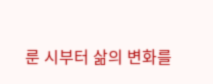룬 시부터 삶의 변화를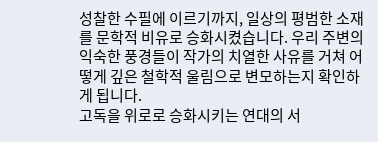성찰한 수필에 이르기까지, 일상의 평범한 소재를 문학적 비유로 승화시켰습니다. 우리 주변의 익숙한 풍경들이 작가의 치열한 사유를 거쳐 어떻게 깊은 철학적 울림으로 변모하는지 확인하게 됩니다.
고독을 위로로 승화시키는 연대의 서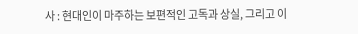사 : 현대인이 마주하는 보편적인 고독과 상실, 그리고 이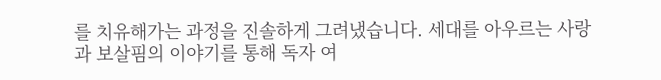를 치유해가는 과정을 진솔하게 그려냈습니다. 세대를 아우르는 사랑과 보살핌의 이야기를 통해 독자 여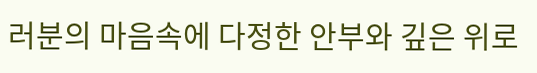러분의 마음속에 다정한 안부와 깊은 위로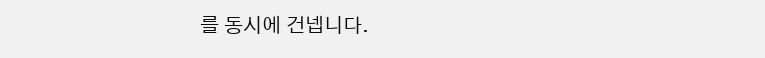를 동시에 건넵니다.